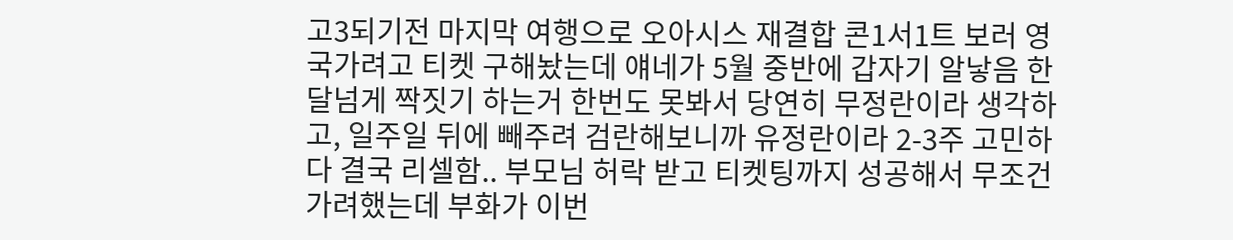고3되기전 마지막 여행으로 오아시스 재결합 콘1서1트 보러 영국가려고 티켓 구해놨는데 얘네가 5월 중반에 갑자기 알낳음 한달넘게 짝짓기 하는거 한번도 못봐서 당연히 무정란이라 생각하고, 일주일 뒤에 빼주려 검란해보니까 유정란이라 2-3주 고민하다 결국 리셀함.. 부모님 허락 받고 티켓팅까지 성공해서 무조건 가려했는데 부화가 이번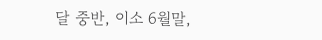달 중반, 이소 6월말,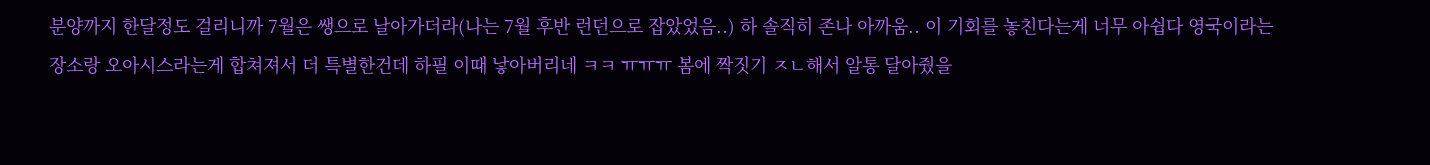분양까지 한달정도 걸리니까 7월은 쌩으로 날아가더라(나는 7월 후반 런던으로 잡았었음..) 하 솔직히 존나 아까움.. 이 기회를 놓친다는게 너무 아쉽다 영국이라는 장소랑 오아시스라는게 합쳐져서 더 특별한건데 하필 이때 낳아버리네 ㅋㅋ ㅠㅠㅠ 봄에 짝짓기 ㅈㄴ해서 알통 달아줬을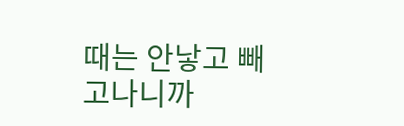때는 안낳고 빼고나니까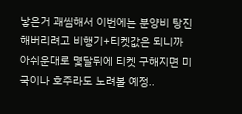낳은거 괘씸해서 이번에는 분양비 탕진해버리려고 비행기+티켓값은 되니까 아쉬운대로 몇달뒤에 티켓 구해지면 미국이나 호주라도 노려볼 예정..